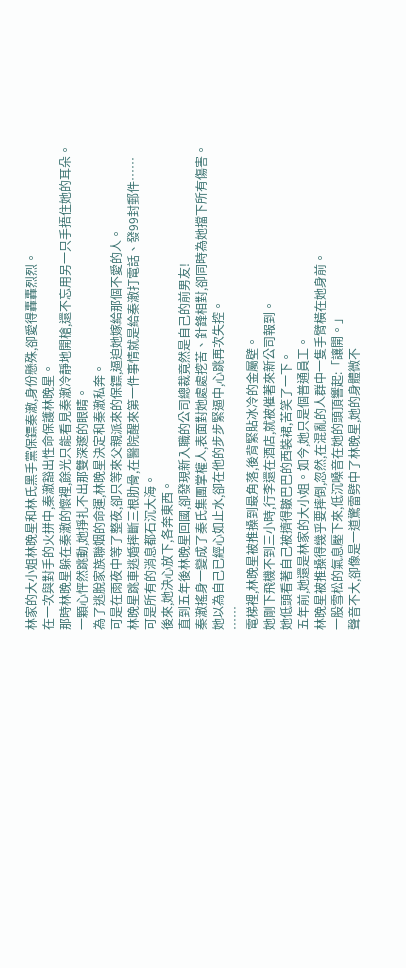林家的大小姐林晚星和林氏黑手黨保鏢秦澈,身份懸殊,卻愛得轟轟烈烈。
在一次與對手的火拼中,秦澈豁出性命保護林晚星。
那時林晚星躲在秦澈的懷裡,餘光只能看見秦澈冷靜地開槍,還不忘用另一只手捂住她的耳朵。
一顆心怦然跳動,她掙扎不出那雙深邃的眼睛。
為了逃脫家族聯姻的命運,林晚星決定和秦澈私奔。
可是在雨夜中等了整夜,卻只等來父親派來的保鏢,逼迫她嫁給那個不愛的人。
林晚星跳車逃婚摔斷三根肋骨,在醫院醒來第一件事情就是給秦澈打電話、發99封郵件……
可是所有的消息都石沉大海。
後來,她決心放下,各奔東西。
直到五年後林晚星回國,卻發現新入職的公司總裁竟然是自己的前男友!
秦澈搖身一變成了秦氏集團掌權人,表面對她處處挖苦、針鋒相對,卻同時為她擋下所有傷害。
她以為自己已經心如止水,卻在他的步步緊逼中,心跳再次失控。
……
電梯裡,林晚星被推搡到最角落,後背緊貼冰冷的金屬壁。
她剛下飛機不到三小時,行李還在酒店,就被催著來新公司報到。
她低頭看著自己被擠得皺巴巴的西裝裙,苦笑了一下。
五年前,她還是林家的大小姐。如今,她只是個普通員工。
林晚星被推搡得幾乎要摔倒,忽然,在混亂的人群中一隻手臂橫在她身前。
一股雪松的氣息壓下來,低沉嗓音在她的頭頂響起:「讓開。」
聲音不大,卻像是一道驚雷劈中了林晚星,她的身體微不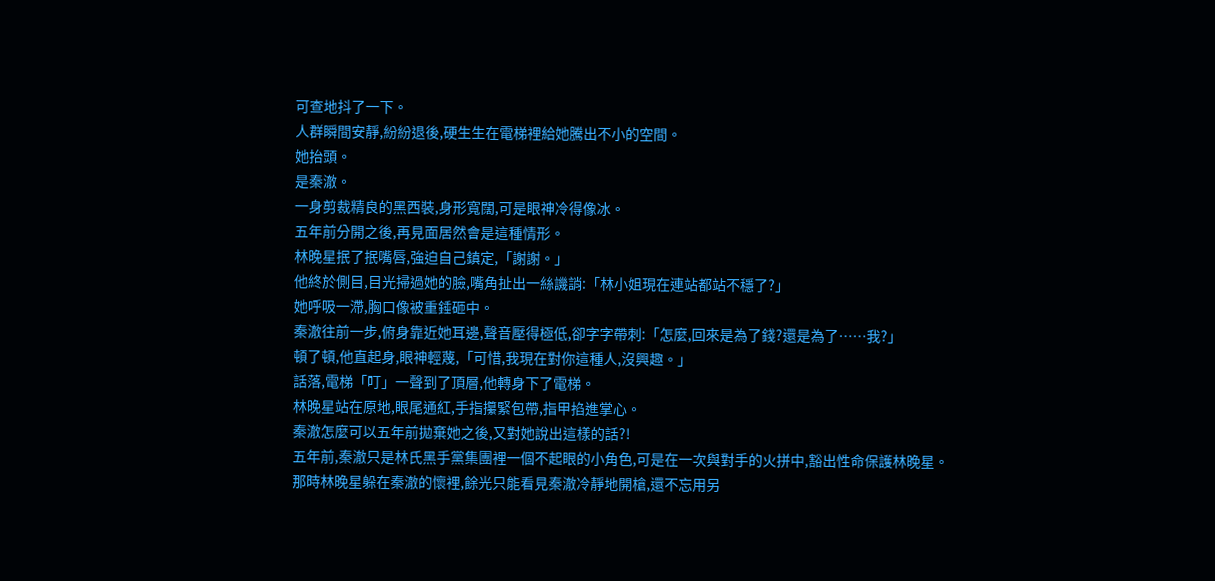可查地抖了一下。
人群瞬間安靜,紛紛退後,硬生生在電梯裡給她騰出不小的空間。
她抬頭。
是秦澈。
一身剪裁精良的黑西裝,身形寬闊,可是眼神冷得像冰。
五年前分開之後,再見面居然會是這種情形。
林晚星抿了抿嘴唇,強迫自己鎮定,「謝謝。」
他終於側目,目光掃過她的臉,嘴角扯出一絲譏誚:「林小姐現在連站都站不穩了?」
她呼吸一滯,胸口像被重錘砸中。
秦澈往前一步,俯身靠近她耳邊,聲音壓得極低,卻字字帶刺:「怎麼,回來是為了錢?還是為了……我?」
頓了頓,他直起身,眼神輕蔑,「可惜,我現在對你這種人,沒興趣。」
話落,電梯「叮」一聲到了頂層,他轉身下了電梯。
林晚星站在原地,眼尾通紅,手指攥緊包帶,指甲掐進掌心。
秦澈怎麼可以五年前拋棄她之後,又對她說出這樣的話?!
五年前,秦澈只是林氏黑手黨集團裡一個不起眼的小角色,可是在一次與對手的火拼中,豁出性命保護林晚星。
那時林晚星躲在秦澈的懷裡,餘光只能看見秦澈冷靜地開槍,還不忘用另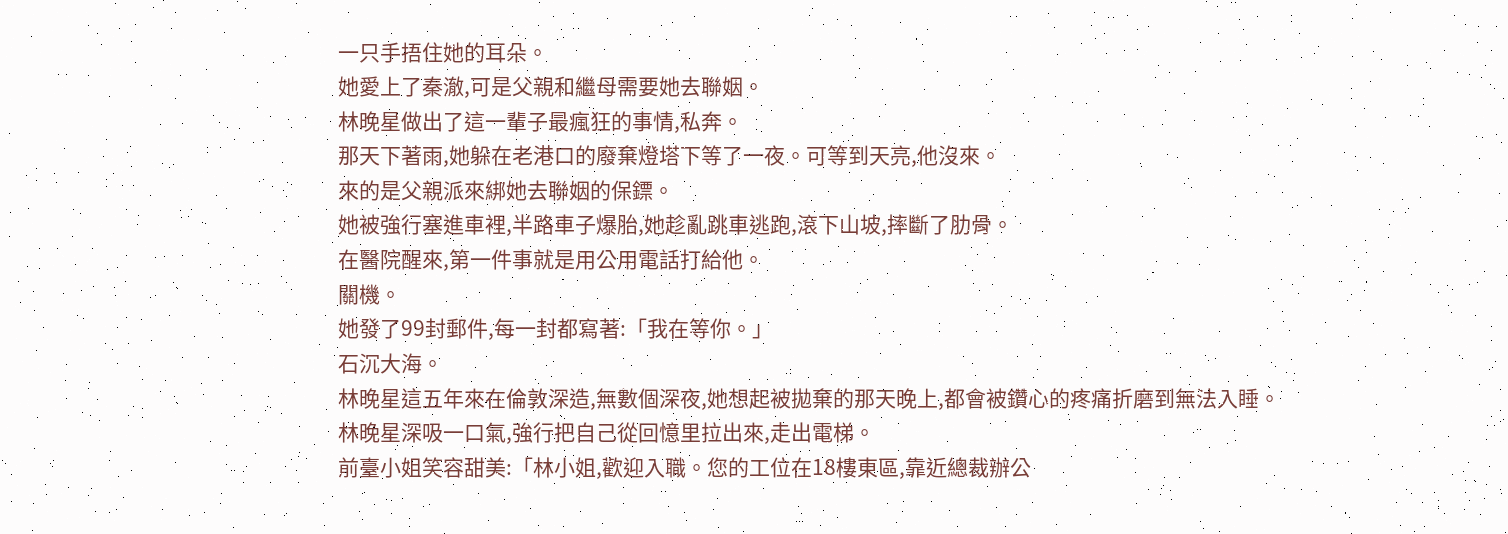一只手捂住她的耳朵。
她愛上了秦澈,可是父親和繼母需要她去聯姻。
林晚星做出了這一輩子最瘋狂的事情,私奔。
那天下著雨,她躲在老港口的廢棄燈塔下等了一夜。可等到天亮,他沒來。
來的是父親派來綁她去聯姻的保鏢。
她被強行塞進車裡,半路車子爆胎,她趁亂跳車逃跑,滾下山坡,摔斷了肋骨。
在醫院醒來,第一件事就是用公用電話打給他。
關機。
她發了99封郵件,每一封都寫著:「我在等你。」
石沉大海。
林晚星這五年來在倫敦深造,無數個深夜,她想起被拋棄的那天晚上,都會被鑽心的疼痛折磨到無法入睡。
林晚星深吸一口氣,強行把自己從回憶里拉出來,走出電梯。
前臺小姐笑容甜美:「林小姐,歡迎入職。您的工位在18樓東區,靠近總裁辦公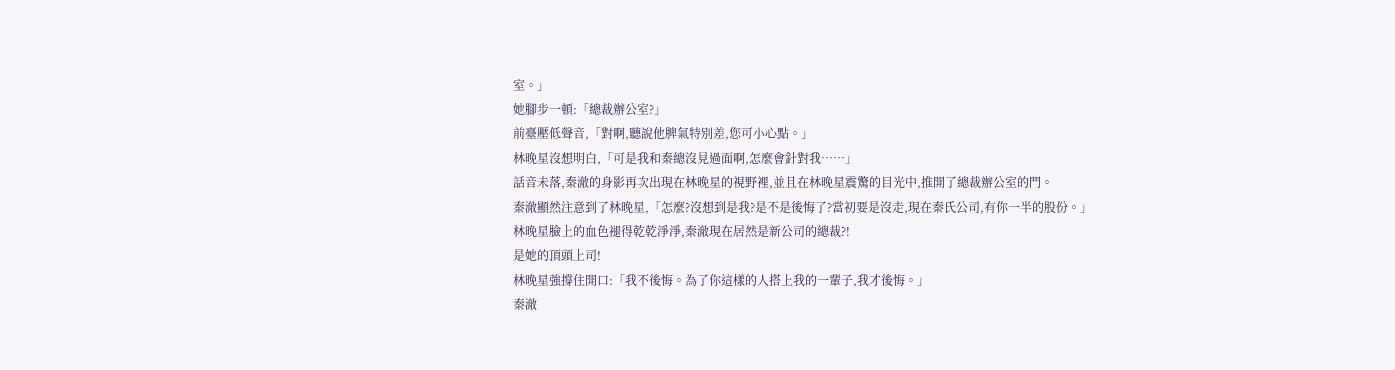室。」
她腳步一頓:「總裁辦公室?」
前臺壓低聲音,「對啊,聽說他脾氣特別差,您可小心點。」
林晚星沒想明白,「可是我和秦總沒見過面啊,怎麼會針對我……」
話音未落,秦澈的身影再次出現在林晚星的視野裡,並且在林晚星震驚的目光中,推開了總裁辦公室的門。
秦澈顯然注意到了林晚星,「怎麼?沒想到是我?是不是後悔了?當初要是沒走,現在秦氏公司,有你一半的股份。」
林晚星臉上的血色褪得乾乾淨淨,秦澈現在居然是新公司的總裁?!
是她的頂頭上司!
林晚星強撐住開口:「我不後悔。為了你這樣的人搭上我的一輩子,我才後悔。」
秦澈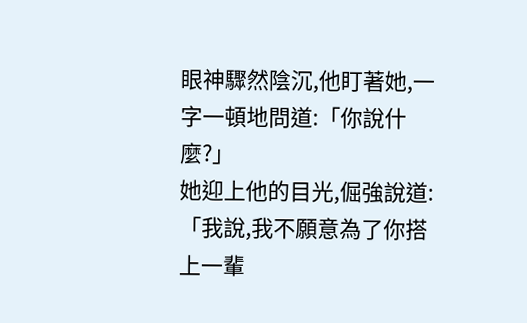眼神驟然陰沉,他盯著她,一字一頓地問道:「你說什麼?」
她迎上他的目光,倔強說道:「我說,我不願意為了你搭上一輩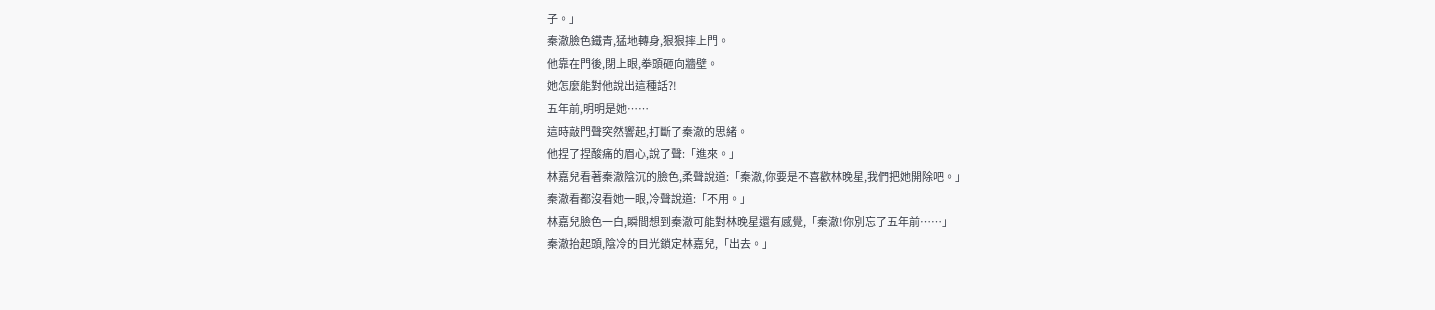子。」
秦澈臉色鐵青,猛地轉身,狠狠摔上門。
他靠在門後,閉上眼,拳頭砸向牆壁。
她怎麼能對他說出這種話?!
五年前,明明是她……
這時敲門聲突然響起,打斷了秦澈的思緒。
他捏了捏酸痛的眉心,說了聲:「進來。」
林嘉兒看著秦澈陰沉的臉色,柔聲說道:「秦澈,你要是不喜歡林晚星,我們把她開除吧。」
秦澈看都沒看她一眼,冷聲說道:「不用。」
林嘉兒臉色一白,瞬間想到秦澈可能對林晚星還有感覺,「秦澈!你別忘了五年前……」
秦澈抬起頭,陰冷的目光鎖定林嘉兒,「出去。」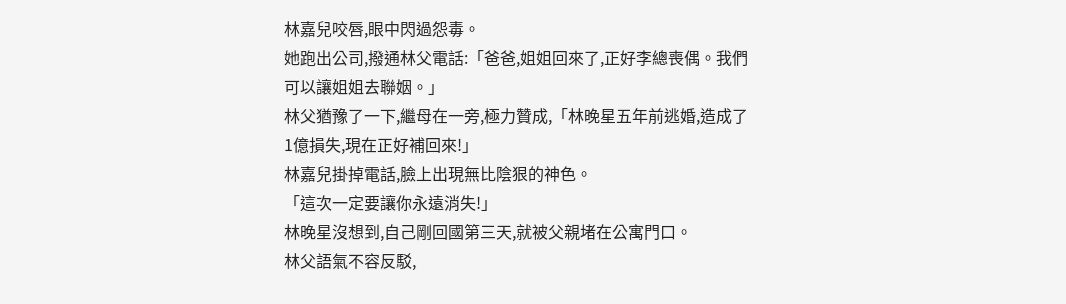林嘉兒咬唇,眼中閃過怨毒。
她跑出公司,撥通林父電話:「爸爸,姐姐回來了,正好李總喪偶。我們可以讓姐姐去聯姻。」
林父猶豫了一下,繼母在一旁,極力贊成,「林晚星五年前逃婚,造成了1億損失,現在正好補回來!」
林嘉兒掛掉電話,臉上出現無比陰狠的神色。
「這次一定要讓你永遠消失!」
林晚星沒想到,自己剛回國第三天,就被父親堵在公寓門口。
林父語氣不容反駁,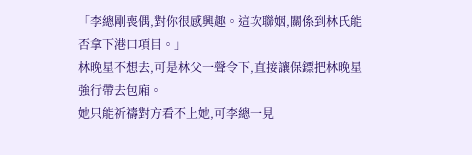「李總剛喪偶,對你很感興趣。這次聯姻,關係到林氏能否拿下港口項目。」
林晚星不想去,可是林父一聲令下,直接讓保鏢把林晚星強行帶去包廂。
她只能祈禱對方看不上她,可李總一見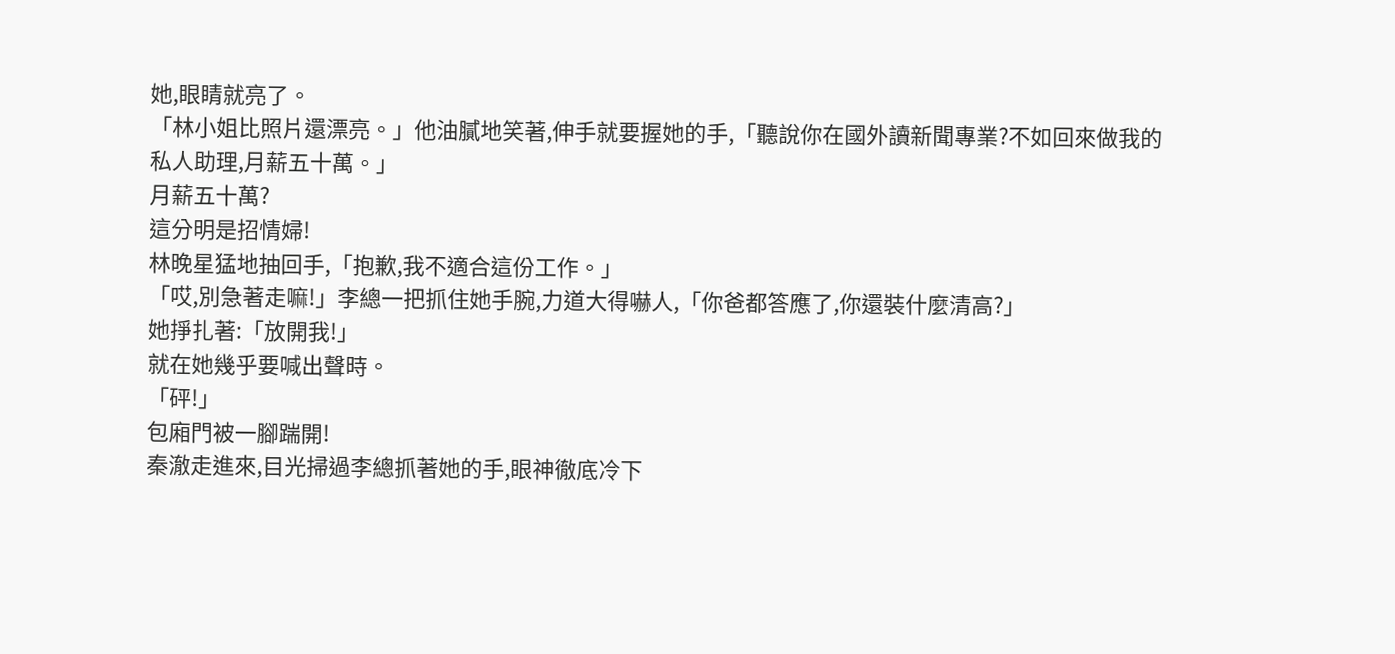她,眼睛就亮了。
「林小姐比照片還漂亮。」他油膩地笑著,伸手就要握她的手,「聽說你在國外讀新聞專業?不如回來做我的私人助理,月薪五十萬。」
月薪五十萬?
這分明是招情婦!
林晚星猛地抽回手,「抱歉,我不適合這份工作。」
「哎,別急著走嘛!」李總一把抓住她手腕,力道大得嚇人,「你爸都答應了,你還裝什麼清高?」
她掙扎著:「放開我!」
就在她幾乎要喊出聲時。
「砰!」
包廂門被一腳踹開!
秦澈走進來,目光掃過李總抓著她的手,眼神徹底冷下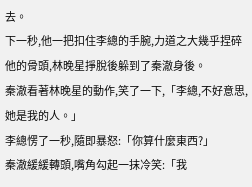去。
下一秒,他一把扣住李總的手腕,力道之大幾乎捏碎他的骨頭,林晚星掙脫後躲到了秦澈身後。
秦澈看著林晚星的動作,笑了一下,「李總,不好意思,她是我的人。」
李總愣了一秒,隨即暴怒:「你算什麼東西?」
秦澈緩緩轉頭,嘴角勾起一抹冷笑:「我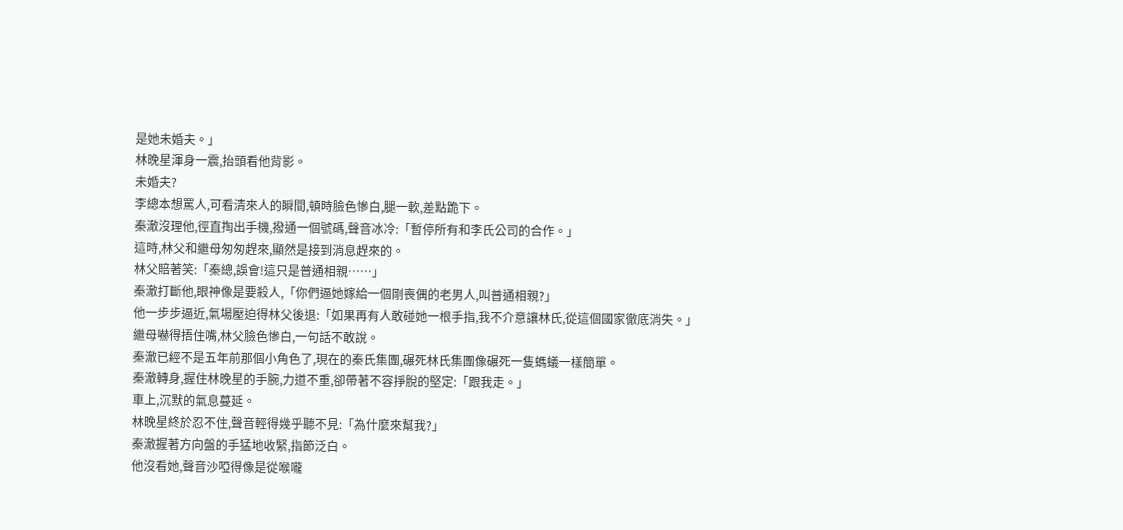是她未婚夫。」
林晚星渾身一震,抬頭看他背影。
未婚夫?
李總本想罵人,可看清來人的瞬間,頓時臉色慘白,腿一軟,差點跪下。
秦澈沒理他,徑直掏出手機,撥通一個號碼,聲音冰冷:「暫停所有和李氏公司的合作。」
這時,林父和繼母匆匆趕來,顯然是接到消息趕來的。
林父賠著笑:「秦總,誤會!這只是普通相親……」
秦澈打斷他,眼神像是要殺人,「你們逼她嫁給一個剛喪偶的老男人,叫普通相親?」
他一步步逼近,氣場壓迫得林父後退:「如果再有人敢碰她一根手指,我不介意讓林氏,從這個國家徹底消失。」
繼母嚇得捂住嘴,林父臉色慘白,一句話不敢說。
秦澈已經不是五年前那個小角色了,現在的秦氏集團,碾死林氏集團像碾死一隻螞蟻一樣簡單。
秦澈轉身,握住林晚星的手腕,力道不重,卻帶著不容掙脫的堅定:「跟我走。」
車上,沉默的氣息蔓延。
林晚星終於忍不住,聲音輕得幾乎聽不見:「為什麼來幫我?」
秦澈握著方向盤的手猛地收緊,指節泛白。
他沒看她,聲音沙啞得像是從喉嚨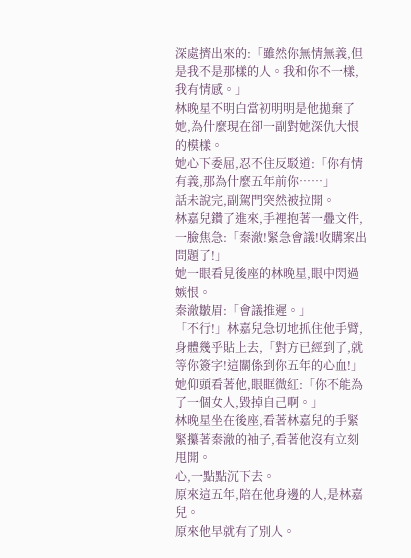深處擠出來的:「雖然你無情無義,但是我不是那樣的人。我和你不一樣,我有情感。」
林晚星不明白當初明明是他拋棄了她,為什麼現在卻一副對她深仇大恨的模樣。
她心下委屈,忍不住反駁道:「你有情有義,那為什麼五年前你……」
話未說完,副駕門突然被拉開。
林嘉兒鑽了進來,手裡抱著一疊文件,一臉焦急:「秦澈!緊急會議!收購案出問題了!」
她一眼看見後座的林晚星,眼中閃過嫉恨。
秦澈皺眉:「會議推遲。」
「不行!」林嘉兒急切地抓住他手臂,身體幾乎貼上去,「對方已經到了,就等你簽字!這關係到你五年的心血!」
她仰頭看著他,眼眶微紅:「你不能為了一個女人,毀掉自己啊。」
林晚星坐在後座,看著林嘉兒的手緊緊攥著秦澈的袖子,看著他沒有立刻甩開。
心,一點點沉下去。
原來這五年,陪在他身邊的人,是林嘉兒。
原來他早就有了別人。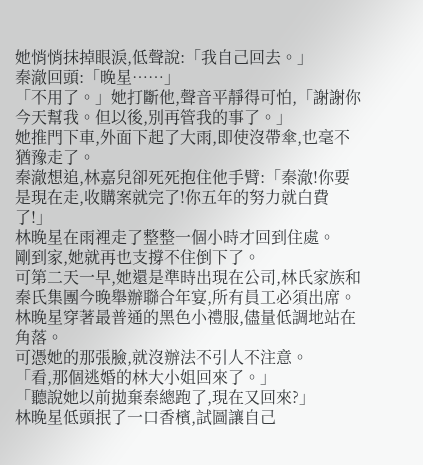她悄悄抹掉眼淚,低聲說:「我自己回去。」
秦澈回頭:「晚星……」
「不用了。」她打斷他,聲音平靜得可怕,「謝謝你今天幫我。但以後,別再管我的事了。」
她推門下車,外面下起了大雨,即使沒帶傘,也毫不猶豫走了。
秦澈想追,林嘉兒卻死死抱住他手臂:「秦澈!你要是現在走,收購案就完了!你五年的努力就白費了!」
林晚星在雨裡走了整整一個小時才回到住處。
剛到家,她就再也支撐不住倒下了。
可第二天一早,她還是準時出現在公司,林氏家族和秦氏集團今晚舉辦聯合年宴,所有員工必須出席。
林晚星穿著最普通的黑色小禮服,儘量低調地站在角落。
可憑她的那張臉,就沒辦法不引人不注意。
「看,那個逃婚的林大小姐回來了。」
「聽說她以前拋棄秦總跑了,現在又回來?」
林晚星低頭抿了一口香檳,試圖讓自己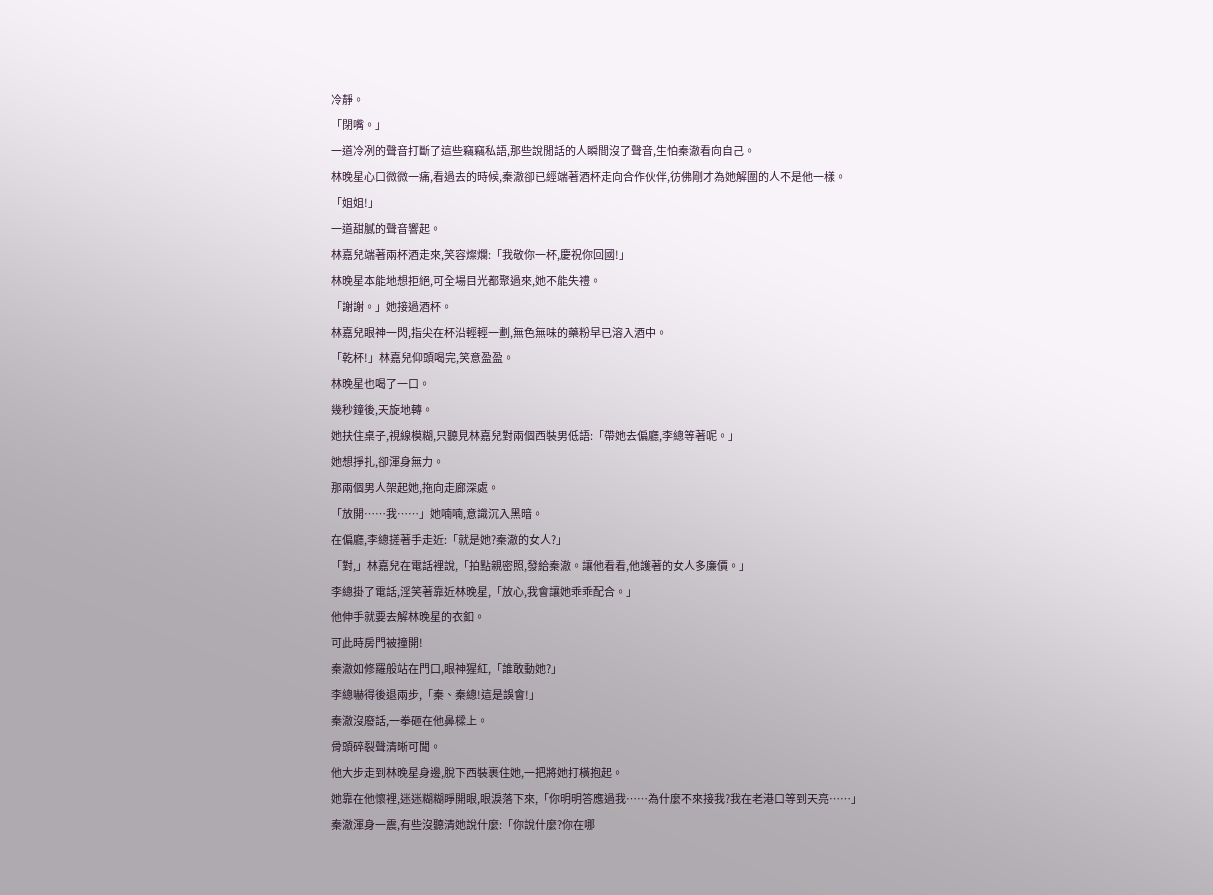冷靜。
「閉嘴。」
一道冷冽的聲音打斷了這些竊竊私語,那些說閒話的人瞬間沒了聲音,生怕秦澈看向自己。
林晚星心口微微一痛,看過去的時候,秦澈卻已經端著酒杯走向合作伙伴,彷佛剛才為她解圍的人不是他一樣。
「姐姐!」
一道甜膩的聲音響起。
林嘉兒端著兩杯酒走來,笑容燦爛:「我敬你一杯,慶祝你回國!」
林晚星本能地想拒絕,可全場目光都聚過來,她不能失禮。
「謝謝。」她接過酒杯。
林嘉兒眼神一閃,指尖在杯沿輕輕一劃,無色無味的藥粉早已溶入酒中。
「乾杯!」林嘉兒仰頭喝完,笑意盈盈。
林晚星也喝了一口。
幾秒鐘後,天旋地轉。
她扶住桌子,視線模糊,只聽見林嘉兒對兩個西裝男低語:「帶她去偏廳,李總等著呢。」
她想掙扎,卻渾身無力。
那兩個男人架起她,拖向走廊深處。
「放開……我……」她喃喃,意識沉入黑暗。
在偏廳,李總搓著手走近:「就是她?秦澈的女人?」
「對,」林嘉兒在電話裡說,「拍點親密照,發給秦澈。讓他看看,他護著的女人多廉價。」
李總掛了電話,淫笑著靠近林晚星,「放心,我會讓她乖乖配合。」
他伸手就要去解林晚星的衣釦。
可此時房門被撞開!
秦澈如修羅般站在門口,眼神猩紅,「誰敢動她?」
李總嚇得後退兩步,「秦、秦總!這是誤會!」
秦澈沒廢話,一拳砸在他鼻樑上。
骨頭碎裂聲清晰可聞。
他大步走到林晚星身邊,脫下西裝裹住她,一把將她打橫抱起。
她靠在他懷裡,迷迷糊糊睜開眼,眼淚落下來,「你明明答應過我……為什麼不來接我?我在老港口等到天亮……」
秦澈渾身一震,有些沒聽清她說什麼:「你說什麼?你在哪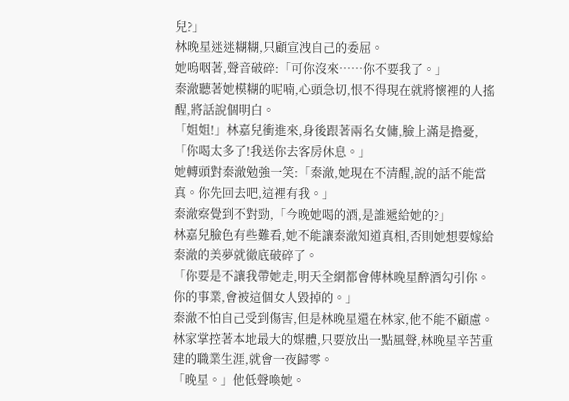兒?」
林晚星迷迷糊糊,只顧宣洩自己的委屈。
她嗚咽著,聲音破碎:「可你沒來……你不要我了。」
秦澈聽著她模糊的呢喃,心頭急切,恨不得現在就將懷裡的人搖醒,將話說個明白。
「姐姐!」林嘉兒衝進來,身後跟著兩名女傭,臉上滿是擔憂,「你喝太多了!我送你去客房休息。」
她轉頭對秦澈勉強一笑:「秦澈,她現在不清醒,說的話不能當真。你先回去吧,這裡有我。」
秦澈察覺到不對勁,「今晚她喝的酒,是誰遞給她的?」
林嘉兒臉色有些難看,她不能讓秦澈知道真相,否則她想要嫁給秦澈的美夢就徹底破碎了。
「你要是不讓我帶她走,明天全網都會傳林晚星醉酒勾引你。你的事業,會被這個女人毀掉的。」
秦澈不怕自己受到傷害,但是林晚星還在林家,他不能不顧慮。
林家掌控著本地最大的媒體,只要放出一點風聲,林晚星辛苦重建的職業生涯,就會一夜歸零。
「晚星。」他低聲喚她。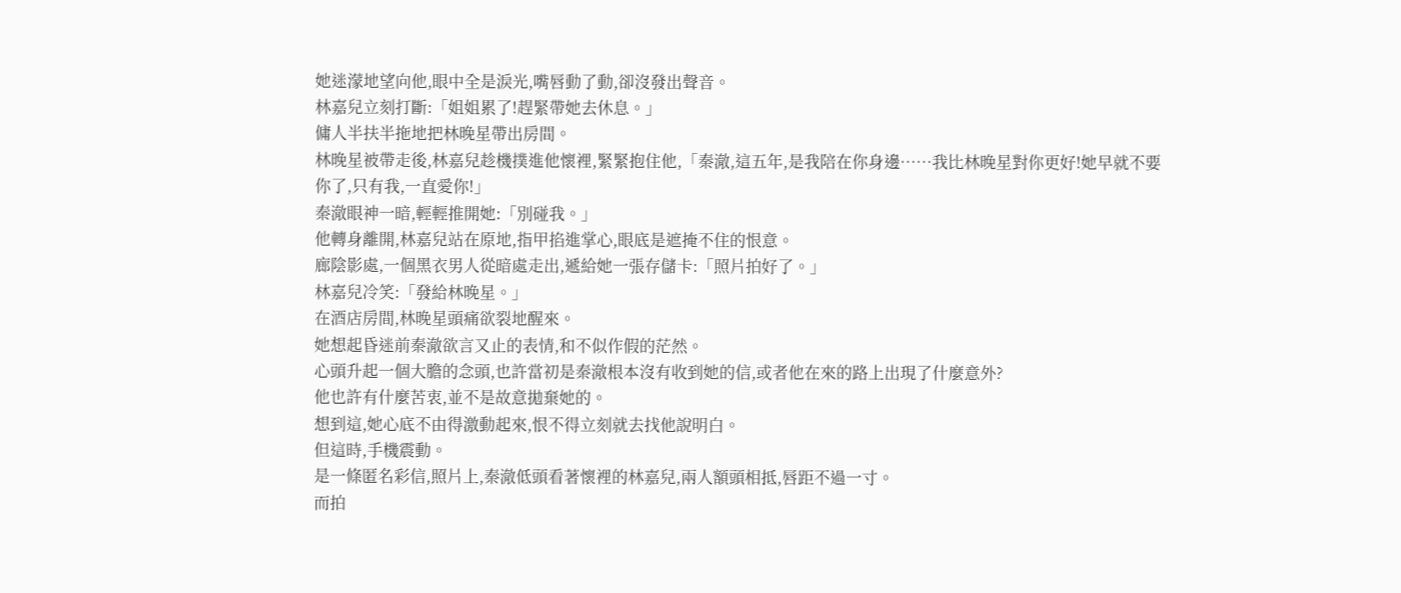她迷濛地望向他,眼中全是淚光,嘴唇動了動,卻沒發出聲音。
林嘉兒立刻打斷:「姐姐累了!趕緊帶她去休息。」
傭人半扶半拖地把林晚星帶出房間。
林晚星被帶走後,林嘉兒趁機撲進他懷裡,緊緊抱住他,「秦澈,這五年,是我陪在你身邊……我比林晚星對你更好!她早就不要你了,只有我,一直愛你!」
秦澈眼神一暗,輕輕推開她:「別碰我。」
他轉身離開,林嘉兒站在原地,指甲掐進掌心,眼底是遮掩不住的恨意。
廊陰影處,一個黑衣男人從暗處走出,遞給她一張存儲卡:「照片拍好了。」
林嘉兒冷笑:「發給林晚星。」
在酒店房間,林晚星頭痛欲裂地醒來。
她想起昏迷前秦澈欲言又止的表情,和不似作假的茫然。
心頭升起一個大膽的念頭,也許當初是秦澈根本沒有收到她的信,或者他在來的路上出現了什麼意外?
他也許有什麼苦衷,並不是故意拋棄她的。
想到這,她心底不由得激動起來,恨不得立刻就去找他說明白。
但這時,手機震動。
是一條匿名彩信,照片上,秦澈低頭看著懷裡的林嘉兒,兩人額頭相抵,唇距不過一寸。
而拍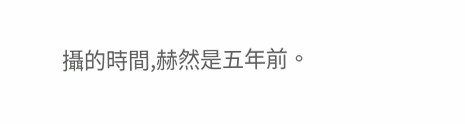攝的時間,赫然是五年前。